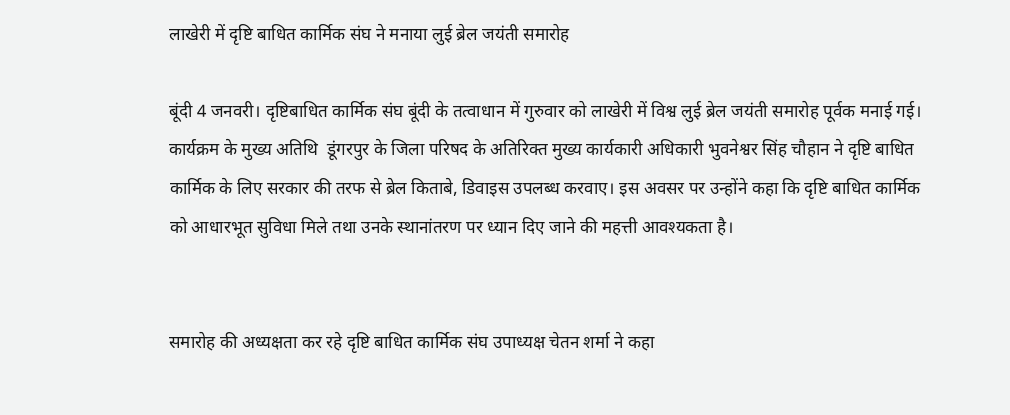लाखेरी में दृष्टि बाधित कार्मिक संघ ने मनाया लुई ब्रेल जयंती समारोह

बूंदी 4 जनवरी। दृष्टिबाधित कार्मिक संघ बूंदी के तत्वाधान में गुरुवार को लाखेरी में विश्व लुई ब्रेल जयंती समारोह पूर्वक मनाई गई। कार्यक्रम के मुख्य अतिथि  डूंगरपुर के जिला परिषद के अतिरिक्त मुख्य कार्यकारी अधिकारी भुवनेश्वर सिंह चौहान ने दृष्टि बाधित कार्मिक के लिए सरकार की तरफ से ब्रेल किताबे, डिवाइस उपलब्ध करवाए। इस अवसर पर उन्होंने कहा कि दृष्टि बाधित कार्मिक को आधारभूत सुविधा मिले तथा उनके स्थानांतरण पर ध्यान दिए जाने की महत्ती आवश्यकता है।


समारोह की अध्यक्षता कर रहे दृष्टि बाधित कार्मिक संघ उपाध्यक्ष चेतन शर्मा ने कहा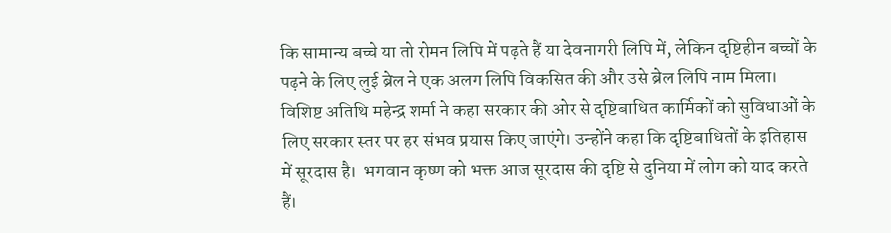कि सामान्य बच्चे या तो रोमन लिपि में पढ़ते हैं या देवनागरी लिपि में, लेकिन दृष्टिहीन बच्चों के पढ़ने के लिए लुई ब्रेल ने एक अलग लिपि विकसित की और उसे ब्रेल लिपि नाम मिला। विशिष्ट अतिथि महेन्द्र शर्मा ने कहा सरकार की ओर से दृष्टिबाधित कार्मिकों को सुविधाओं के लिए सरकार स्तर पर हर संभव प्रयास किए जाएंगे। उन्होंने कहा कि दृष्टिबाधितों के इतिहास में सूरदास है।  भगवान कृष्ण को भक्त आज सूरदास की दृष्टि से दुनिया में लोग को याद करते हैं।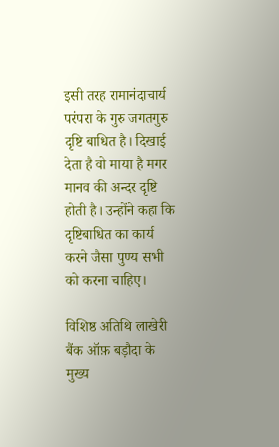इसी तरह रामानंदाचार्य परंपरा के गुरु जगतगुरु दृष्टि बाधित है। दिखाई देता है वो माया है मगर मानव की अन्दर दृष्टि होती है। उन्होंने कहा कि दृष्टिबाधित का कार्य करने जैसा पुण्य सभी को करना चाहिए।

विशिष्ठ अतिथि लाखेरी बैंक ऑफ़ बड़ौदा के मुख्य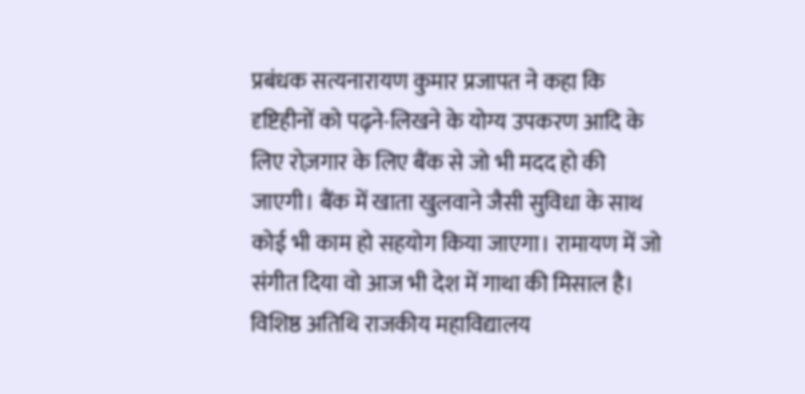प्रबंधक सत्यनारायण कुमार प्रजापत ने कहा कि दृष्टिहीनों को पढ़ने-लिखने के योग्य उपकरण आदि के लिए रोज़गार के लिए बैंक से जो भी मदद हो की जाएगी। बैंक में खाता खुलवाने जैसी सुविधा के साथ कोई भी काम हो सहयोग किया जाएगा। रामायण में जो संगीत दिया वो आज भी देश में गाथा की मिसाल है। विशिष्ठ अतिथि राजकीय महाविद्यालय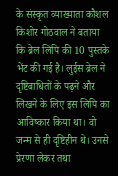के संस्कृत व्याख्याता कौशल किशोर गोठवाल ने बताया कि ब्रेल लिपि की 10 पुस्तके भेंट की गई है। लुईस ब्रेल ने दृष्टिबाधितों के पढ़ने और लिखने के लिए इस लिपि का आविष्कार किया था। वो जन्म से ही दृष्टिहीन थे। उनसे प्रेरणा लेकर तथा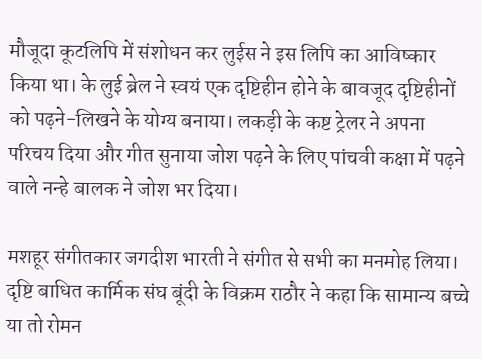मौजूदा कूटलिपि में संशोधन कर लुईस ने इस लिपि का आविष्कार किया था। के लुई ब्रेल ने स्वयं एक दृष्टिहीन होने के बावजूद दृष्टिहीनों को पढ़ने-लिखने के योग्य बनाया। लकड़ी के कष्ट ट्रेलर ने अपना परिचय दिया और गीत सुनाया जोश पढ़ने के लिए पांचवी कक्षा में पढ़ने वाले नन्हे बालक ने जोश भर दिया।

मशहूर संगीतकार जगदीश भारती ने संगीत से सभी का मनमोह लिया। दृष्टि बाधित कार्मिक संघ बूंदी के विक्रम राठौर ने कहा कि सामान्य बच्चे या तो रोमन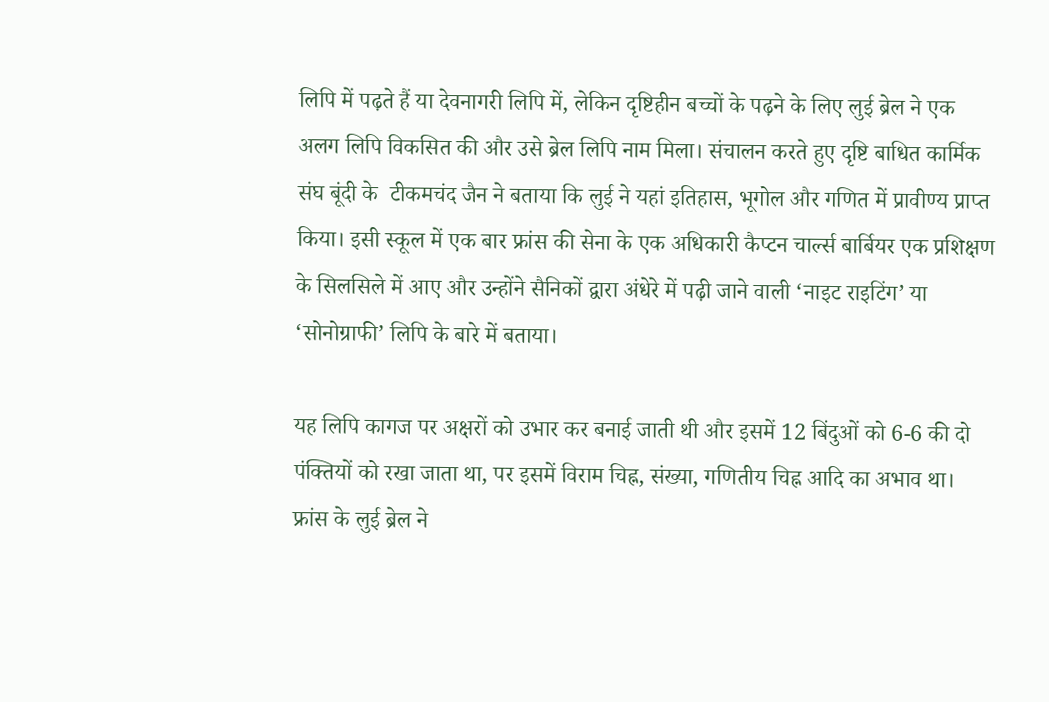लिपि में पढ़ते हैं या देवनागरी लिपि में, लेकिन दृष्टिहीन बच्चों के पढ़ने के लिए लुई ब्रेल ने एक अलग लिपि विकसित की और उसे ब्रेल लिपि नाम मिला। संचालन करते हुए दृष्टि बाधित कार्मिक संघ बूंदी के  टीकमचंद जैन ने बताया कि लुई ने यहां इतिहास, भूगोल और गणित में प्रावीण्य प्राप्त किया। इसी स्कूल में एक बार फ्रांस की सेना के एक अधिकारी कैप्टन चार्ल्स बार्बियर एक प्रशिक्षण के सिलसिले में आए और उन्होंने सैनिकों द्वारा अंधेरे में पढ़ी जाने वाली ‘नाइट राइटिंग’ या ‘सोनोग्राफी’ लिपि के बारे में बताया।

यह लिपि कागज पर अक्षरों को उभार कर बनाई जाती थी और इसमें 12 बिंदुओं को 6-6 की दो पंक्तियों को रखा जाता था, पर इसमें विराम चिह्न, संख्‍या, गणितीय चिह्न आदि का अभाव था। फ्रांस के लुई ब्रेल ने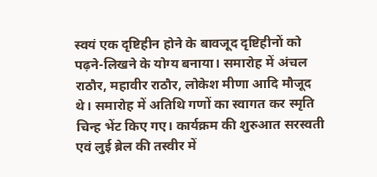स्वयं एक दृष्टिहीन होने के बावजूद दृष्टिहीनों को पढ़ने-लिखने के योग्य बनाया। समारोह में अंचल राठौर, महावीर राठौर, लोकेश मीणा आदि मौजूद थे। समारोह में अतिथि गणों का स्वागत कर स्मृति चिन्ह भेंट किए गए। कार्यक्रम की शुरुआत सरस्वती एवं लुई ब्रेल की तस्वीर में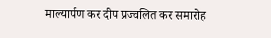माल्यार्पण कर दीप प्रज्वलित कर समारोह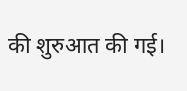की शुरुआत की गई।